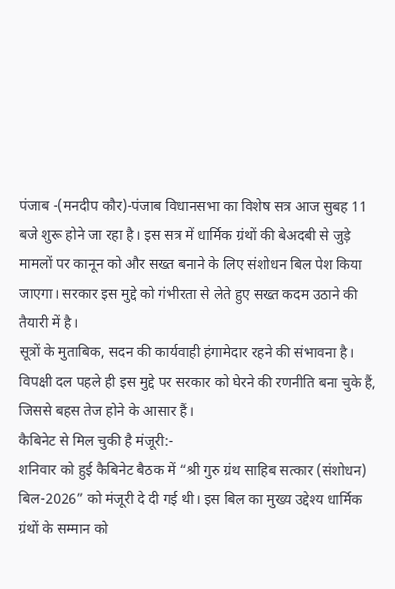पंजाब -(मनदीप कौर)-पंजाब विधानसभा का विशेष सत्र आज सुबह 11 बजे शुरू होने जा रहा है। इस सत्र में धार्मिक ग्रंथों की बेअदबी से जुड़े मामलों पर कानून को और सख्त बनाने के लिए संशोधन बिल पेश किया जाएगा। सरकार इस मुद्दे को गंभीरता से लेते हुए सख्त कदम उठाने की तैयारी में है।
सूत्रों के मुताबिक, सदन की कार्यवाही हंगामेदार रहने की संभावना है। विपक्षी दल पहले ही इस मुद्दे पर सरकार को घेरने की रणनीति बना चुके हैं, जिससे बहस तेज होने के आसार हैं।
कैबिनेट से मिल चुकी है मंजूरी:-
शनिवार को हुई कैबिनेट बैठक में “श्री गुरु ग्रंथ साहिब सत्कार (संशोधन) बिल-2026” को मंजूरी दे दी गई थी। इस बिल का मुख्य उद्देश्य धार्मिक ग्रंथों के सम्मान को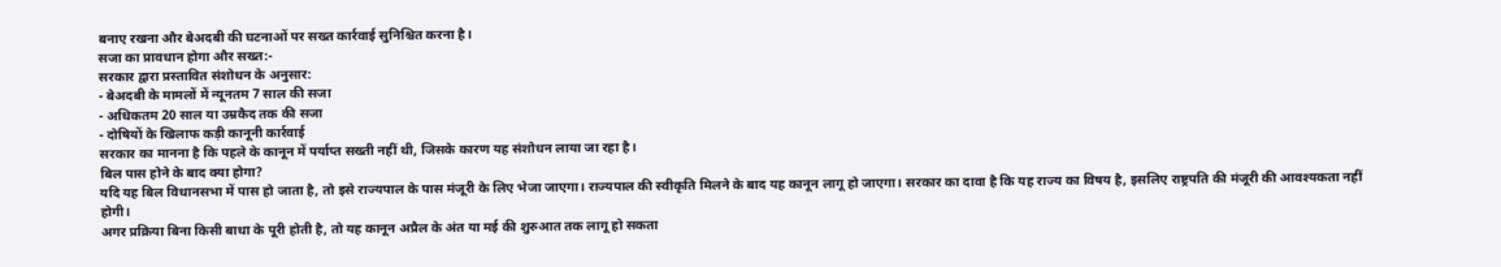बनाए रखना और बेअदबी की घटनाओं पर सख्त कार्रवाई सुनिश्चित करना है।
सजा का प्रावधान होगा और सख्त:-
सरकार द्वारा प्रस्तावित संशोधन के अनुसार:
- बेअदबी के मामलों में न्यूनतम 7 साल की सजा
- अधिकतम 20 साल या उम्रकैद तक की सजा
- दोषियों के खिलाफ कड़ी कानूनी कार्रवाई
सरकार का मानना है कि पहले के कानून में पर्याप्त सख्ती नहीं थी, जिसके कारण यह संशोधन लाया जा रहा है।
बिल पास होने के बाद क्या होगा?
यदि यह बिल विधानसभा में पास हो जाता है, तो इसे राज्यपाल के पास मंजूरी के लिए भेजा जाएगा। राज्यपाल की स्वीकृति मिलने के बाद यह कानून लागू हो जाएगा। सरकार का दावा है कि यह राज्य का विषय है, इसलिए राष्ट्रपति की मंजूरी की आवश्यकता नहीं होगी।
अगर प्रक्रिया बिना किसी बाधा के पूरी होती है, तो यह कानून अप्रैल के अंत या मई की शुरुआत तक लागू हो सकता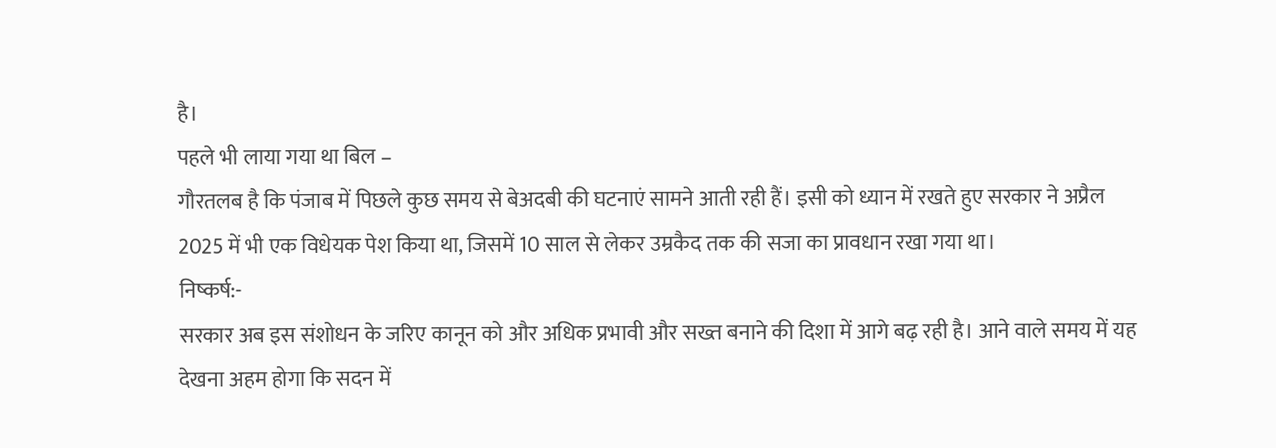है।
पहले भी लाया गया था बिल –
गौरतलब है कि पंजाब में पिछले कुछ समय से बेअदबी की घटनाएं सामने आती रही हैं। इसी को ध्यान में रखते हुए सरकार ने अप्रैल 2025 में भी एक विधेयक पेश किया था, जिसमें 10 साल से लेकर उम्रकैद तक की सजा का प्रावधान रखा गया था।
निष्कर्ष:-
सरकार अब इस संशोधन के जरिए कानून को और अधिक प्रभावी और सख्त बनाने की दिशा में आगे बढ़ रही है। आने वाले समय में यह देखना अहम होगा कि सदन में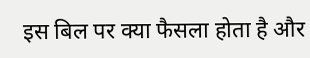इस बिल पर क्या फैसला होता है और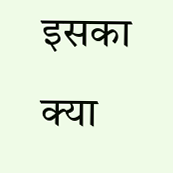इसका क्या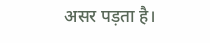असर पड़ता है।